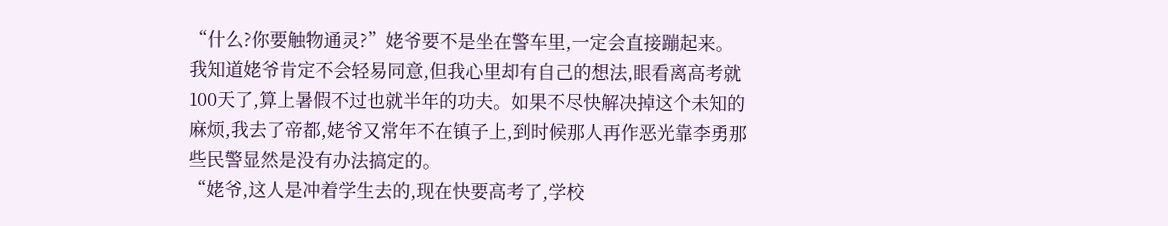“什么?你要触物通灵?”姥爷要不是坐在警车里,一定会直接蹦起来。
我知道姥爷肯定不会轻易同意,但我心里却有自己的想法,眼看离高考就100天了,算上暑假不过也就半年的功夫。如果不尽快解决掉这个未知的麻烦,我去了帝都,姥爷又常年不在镇子上,到时候那人再作恶光靠李勇那些民警显然是没有办法搞定的。
“姥爷,这人是冲着学生去的,现在快要高考了,学校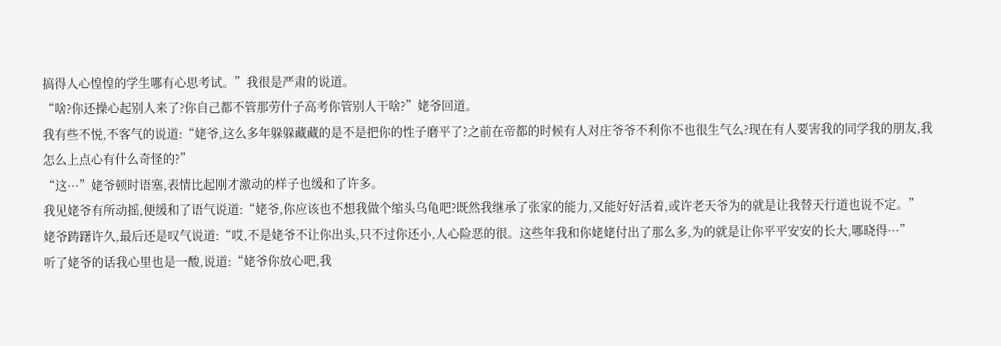搞得人心惶惶的学生哪有心思考试。”我很是严肃的说道。
“啥?你还操心起别人来了?你自己都不管那劳什子高考你管别人干啥?”姥爷回道。
我有些不悦,不客气的说道:“姥爷,这么多年躲躲藏藏的是不是把你的性子磨平了?之前在帝都的时候有人对庄爷爷不利你不也很生气么?现在有人要害我的同学我的朋友,我怎么上点心有什么奇怪的?”
“这···”姥爷顿时语塞,表情比起刚才激动的样子也缓和了许多。
我见姥爷有所动摇,便缓和了语气说道:“姥爷,你应该也不想我做个缩头乌龟吧?既然我继承了张家的能力,又能好好活着,或许老天爷为的就是让我替天行道也说不定。”
姥爷踌躇许久,最后还是叹气说道:“哎,不是姥爷不让你出头,只不过你还小,人心险恶的很。这些年我和你姥姥付出了那么多,为的就是让你平平安安的长大,哪晓得···”
听了姥爷的话我心里也是一酸,说道:“姥爷你放心吧,我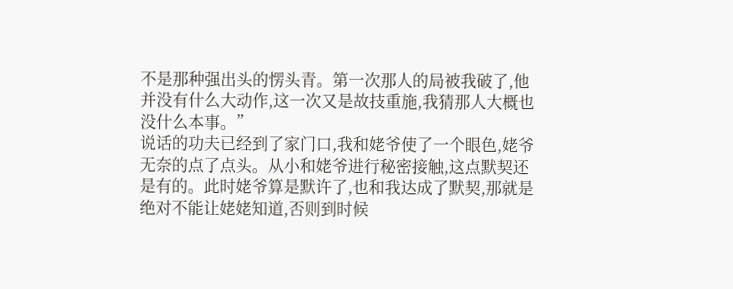不是那种强出头的愣头青。第一次那人的局被我破了,他并没有什么大动作,这一次又是故技重施,我猜那人大概也没什么本事。”
说话的功夫已经到了家门口,我和姥爷使了一个眼色,姥爷无奈的点了点头。从小和姥爷进行秘密接触,这点默契还是有的。此时姥爷算是默许了,也和我达成了默契,那就是绝对不能让姥姥知道,否则到时候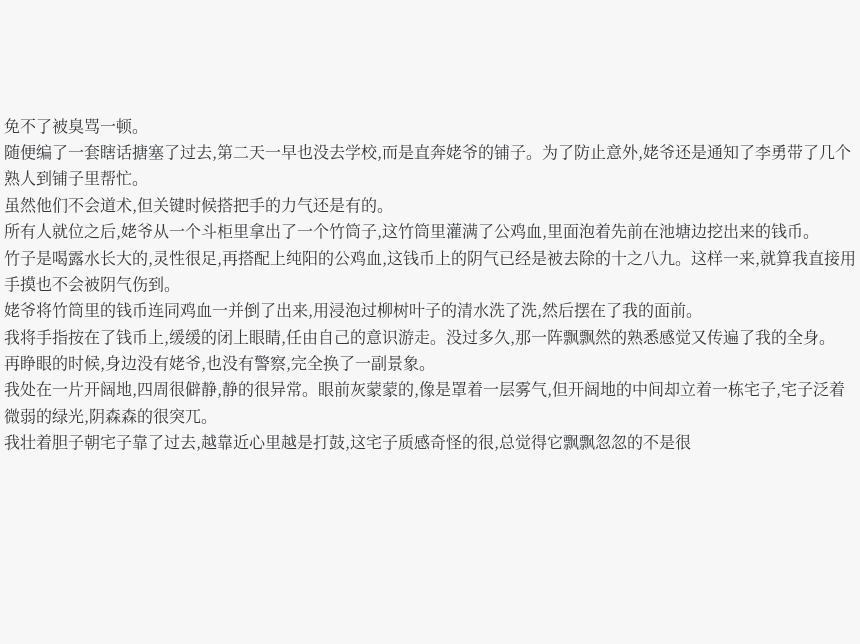免不了被臭骂一顿。
随便编了一套瞎话搪塞了过去,第二天一早也没去学校,而是直奔姥爷的铺子。为了防止意外,姥爷还是通知了李勇带了几个熟人到铺子里帮忙。
虽然他们不会道术,但关键时候搭把手的力气还是有的。
所有人就位之后,姥爷从一个斗柜里拿出了一个竹筒子,这竹筒里灌满了公鸡血,里面泡着先前在池塘边挖出来的钱币。
竹子是喝露水长大的,灵性很足,再搭配上纯阳的公鸡血,这钱币上的阴气已经是被去除的十之八九。这样一来,就算我直接用手摸也不会被阴气伤到。
姥爷将竹筒里的钱币连同鸡血一并倒了出来,用浸泡过柳树叶子的清水洗了洗,然后摆在了我的面前。
我将手指按在了钱币上,缓缓的闭上眼睛,任由自己的意识游走。没过多久,那一阵飘飘然的熟悉感觉又传遍了我的全身。
再睁眼的时候,身边没有姥爷,也没有警察,完全换了一副景象。
我处在一片开阔地,四周很僻静,静的很异常。眼前灰蒙蒙的,像是罩着一层雾气,但开阔地的中间却立着一栋宅子,宅子泛着微弱的绿光,阴森森的很突兀。
我壮着胆子朝宅子靠了过去,越靠近心里越是打鼓,这宅子质感奇怪的很,总觉得它飘飘忽忽的不是很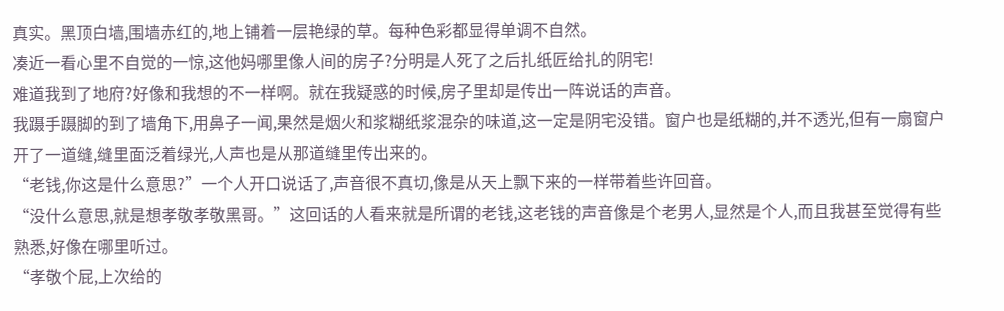真实。黑顶白墙,围墙赤红的,地上铺着一层艳绿的草。每种色彩都显得单调不自然。
凑近一看心里不自觉的一惊,这他妈哪里像人间的房子?分明是人死了之后扎纸匠给扎的阴宅!
难道我到了地府?好像和我想的不一样啊。就在我疑惑的时候,房子里却是传出一阵说话的声音。
我蹑手蹑脚的到了墙角下,用鼻子一闻,果然是烟火和浆糊纸浆混杂的味道,这一定是阴宅没错。窗户也是纸糊的,并不透光,但有一扇窗户开了一道缝,缝里面泛着绿光,人声也是从那道缝里传出来的。
“老钱,你这是什么意思?”一个人开口说话了,声音很不真切,像是从天上飘下来的一样带着些许回音。
“没什么意思,就是想孝敬孝敬黑哥。”这回话的人看来就是所谓的老钱,这老钱的声音像是个老男人,显然是个人,而且我甚至觉得有些熟悉,好像在哪里听过。
“孝敬个屁,上次给的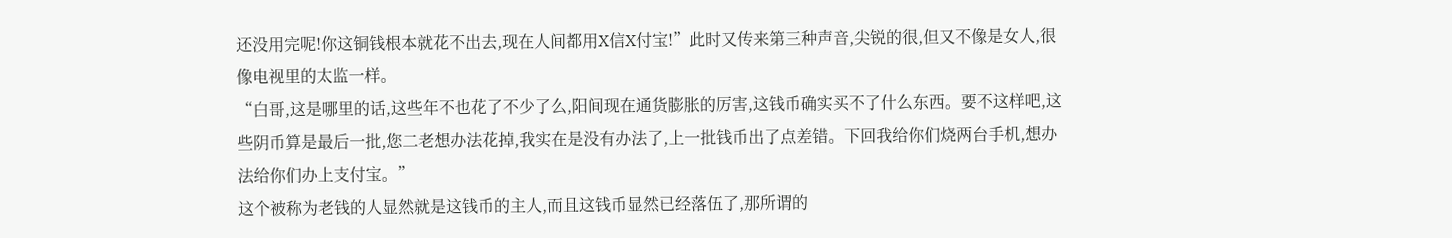还没用完呢!你这铜钱根本就花不出去,现在人间都用X信X付宝!”此时又传来第三种声音,尖锐的很,但又不像是女人,很像电视里的太监一样。
“白哥,这是哪里的话,这些年不也花了不少了么,阳间现在通货膨胀的厉害,这钱币确实买不了什么东西。要不这样吧,这些阴币算是最后一批,您二老想办法花掉,我实在是没有办法了,上一批钱币出了点差错。下回我给你们烧两台手机,想办法给你们办上支付宝。”
这个被称为老钱的人显然就是这钱币的主人,而且这钱币显然已经落伍了,那所谓的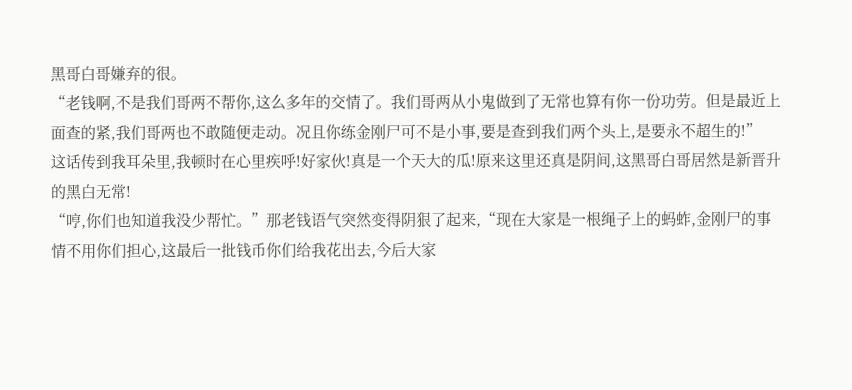黑哥白哥嫌弃的很。
“老钱啊,不是我们哥两不帮你,这么多年的交情了。我们哥两从小鬼做到了无常也算有你一份功劳。但是最近上面查的紧,我们哥两也不敢随便走动。况且你练金刚尸可不是小事,要是查到我们两个头上,是要永不超生的!”
这话传到我耳朵里,我顿时在心里疾呼!好家伙!真是一个天大的瓜!原来这里还真是阴间,这黑哥白哥居然是新晋升的黑白无常!
“哼,你们也知道我没少帮忙。”那老钱语气突然变得阴狠了起来,“现在大家是一根绳子上的蚂蚱,金刚尸的事情不用你们担心,这最后一批钱币你们给我花出去,今后大家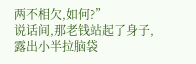两不相欠,如何?”
说话间,那老钱站起了身子,露出小半拉脑袋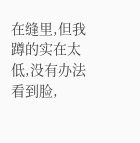在缝里,但我蹲的实在太低,没有办法看到脸,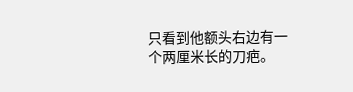只看到他额头右边有一个两厘米长的刀疤。